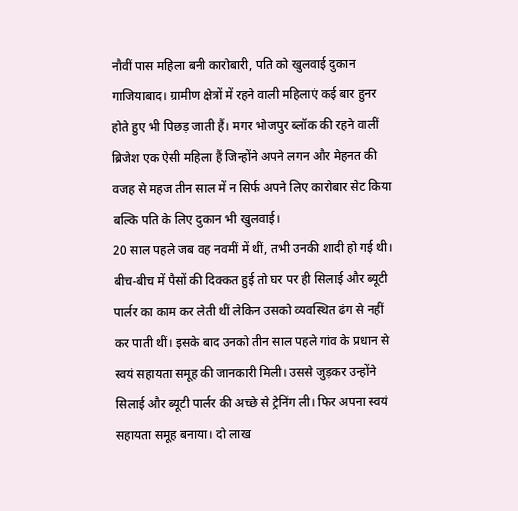नौवीं पास महिला बनी कारोबारी, पति को खुलवाई दुकान
गाजियाबाद। ग्रामीण क्षेत्रों में रहने वाली महिलाएं कई बार हुनर होते हुए भी पिछड़ जाती हैं। मगर भोजपुर ब्लॉक की रहने वालीं ब्रिजेश एक ऐसी महिला हैं जिन्होंने अपने लगन और मेहनत की वजह से महज तीन साल में न सिर्फ अपने लिए कारोबार सेट किया बल्कि पति के लिए दुकान भी खुलवाई।
20 साल पहले जब वह नवमीं में थीं, तभी उनकी शादी हो गई थी। बीच-बीच में पैसों की दिक्कत हुई तो घर पर ही सिलाई और ब्यूटी पार्लर का काम कर लेती थीं लेकिन उसको व्यवस्थित ढंग से नहीं कर पाती थीं। इसके बाद उनको तीन साल पहले गांव के प्रधान से स्वयं सहायता समूह की जानकारी मिली। उससे जुड़कर उन्होंने सिलाई और ब्यूटी पार्लर की अच्छे से ट्रेनिंग ली। फिर अपना स्वयं सहायता समूह बनाया। दो लाख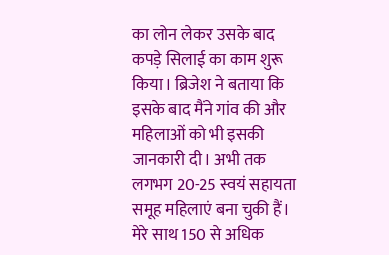का लोन लेकर उसके बाद कपड़े सिलाई का काम शुरू किया। ब्रिजेश ने बताया कि इसके बाद मैंने गांव की और महिलाओं को भी इसकी जानकारी दी। अभी तक लगभग 20-25 स्वयं सहायता समूह महिलाएं बना चुकी हैं। मेरे साथ 150 से अधिक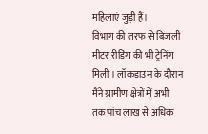महिलाएं जुड़ी हैं।
विभाग की तरफ से बिजली मीटर रीडिंग की भी ट्रेनिंग मिली। लॉकडाउन के दौरान मैंने ग्रामीण क्षेत्रों में अभी तक पांच लाख से अधिक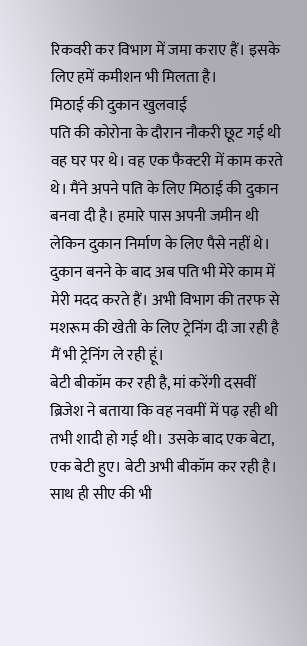रिकवरी कर विभाग में जमा कराए हैं। इसके लिए हमें कमीशन भी मिलता है।
मिठाई की दुकान खुलवाई
पति की कोरोना के दौरान नौकरी छूट गई थी वह घर पर थे। वह एक फैक्टरी में काम करते थे। मैंने अपने पति के लिए मिठाई की दुकान बनवा दी है। हमारे पास अपनी जमीन थी लेकिन दुकान निर्माण के लिए पैसे नहीं थे। दुकान बनने के बाद अब पति भी मेरे काम में मेरी मदद करते हैं। अभी विभाग की तरफ से मशरूम की खेती के लिए ट्रेनिंग दी जा रही है मैं भी ट्रेनिंग ले रही हूं।
बेटी बीकॉम कर रही है, मां करेंगी दसवीं
ब्रिजेश ने बताया कि वह नवमीं में पढ़ रही थी तभी शादी हो गई थी। उसके बाद एक बेटा, एक बेटी हुए। बेटी अभी बीकॉम कर रही है। साथ ही सीए की भी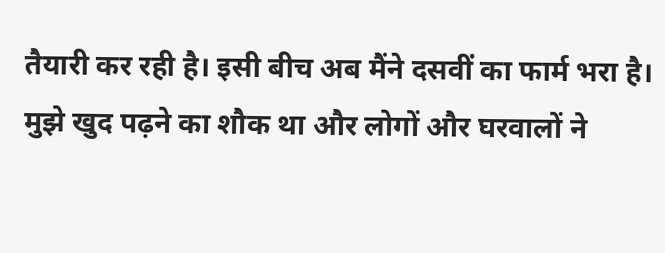तैयारी कर रही है। इसी बीच अब मैंने दसवीं का फार्म भरा है। मुझे खुद पढ़ने का शौक था और लोगों और घरवालों ने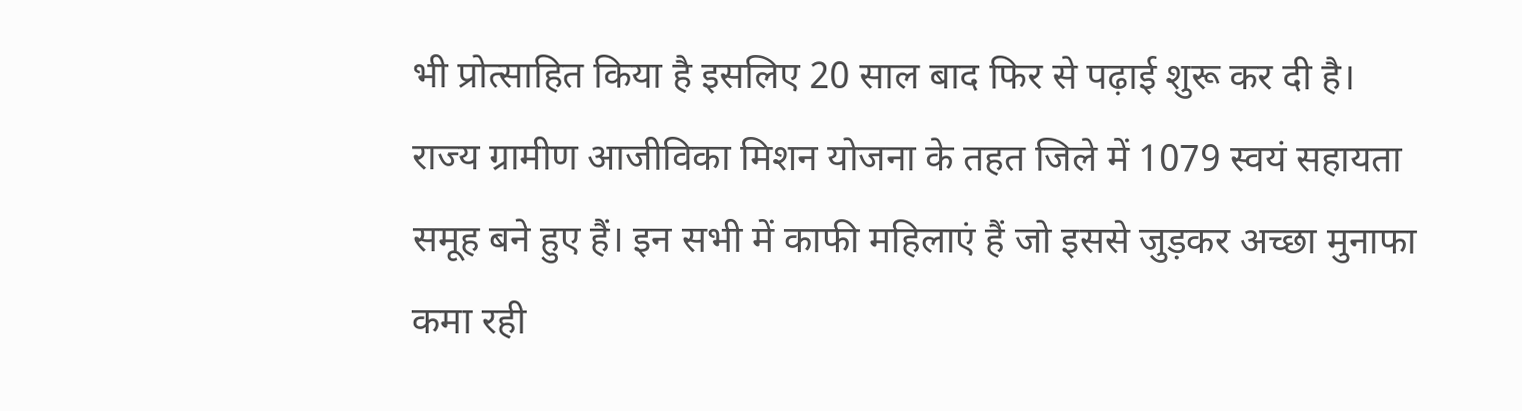भी प्रोत्साहित किया है इसलिए 20 साल बाद फिर से पढ़ाई शुरू कर दी है।
राज्य ग्रामीण आजीविका मिशन योजना के तहत जिले में 1079 स्वयं सहायता समूह बने हुए हैं। इन सभी में काफी महिलाएं हैं जो इससे जुड़कर अच्छा मुनाफा कमा रही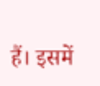हैं। इसमें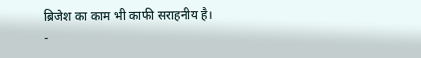ब्रिजेश का काम भी काफी सराहनीय है।
-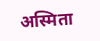अस्मिता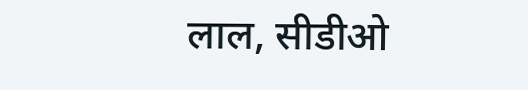लाल, सीडीओ